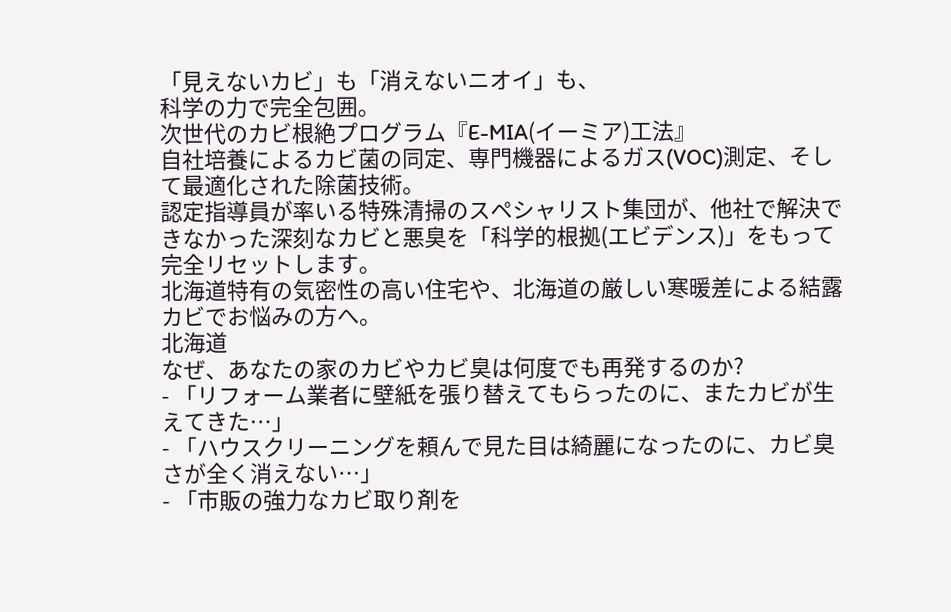「見えないカビ」も「消えないニオイ」も、
科学の力で完全包囲。
次世代のカビ根絶プログラム『E-MIA(イーミア)工法』
自社培養によるカビ菌の同定、専門機器によるガス(VOC)測定、そして最適化された除菌技術。
認定指導員が率いる特殊清掃のスペシャリスト集団が、他社で解決できなかった深刻なカビと悪臭を「科学的根拠(エビデンス)」をもって完全リセットします。
北海道特有の気密性の高い住宅や、北海道の厳しい寒暖差による結露カビでお悩みの方へ。
北海道
なぜ、あなたの家のカビやカビ臭は何度でも再発するのか?
- 「リフォーム業者に壁紙を張り替えてもらったのに、またカビが生えてきた…」
- 「ハウスクリーニングを頼んで見た目は綺麗になったのに、カビ臭さが全く消えない…」
- 「市販の強力なカビ取り剤を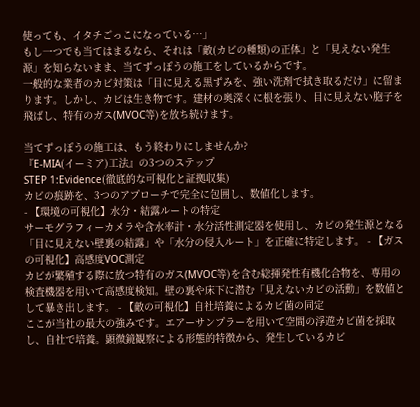使っても、イタチごっこになっている…」
もし一つでも当てはまるなら、それは「敵(カビの種類)の正体」と「見えない発生源」を知らないまま、当てずっぽうの施工をしているからです。
一般的な業者のカビ対策は「目に見える黒ずみを、強い洗剤で拭き取るだけ」に留まります。しかし、カビは生き物です。建材の奥深くに根を張り、目に見えない胞子を飛ばし、特有のガス(MVOC等)を放ち続けます。

当てずっぽうの施工は、もう終わりにしませんか?
『E-MIA(イーミア)工法』の3つのステップ
STEP 1:Evidence(徹底的な可視化と証拠収集)
カビの痕跡を、3つのアプローチで完全に包囲し、数値化します。
- 【環境の可視化】水分・結露ルートの特定
サーモグラフィーカメラや含水率計・水分活性測定器を使用し、カビの発生源となる「目に見えない壁裏の結露」や「水分の侵入ルート」を正確に特定します。 - 【ガスの可視化】高感度VOC測定
カビが繁殖する際に放つ特有のガス(MVOC等)を含む総揮発性有機化合物を、専用の検査機器を用いて高感度検知。壁の裏や床下に潜む「見えないカビの活動」を数値として暴き出します。 - 【敵の可視化】自社培養によるカビ菌の同定
ここが当社の最大の強みです。エアーサンプラーを用いて空間の浮遊カビ菌を採取し、自社で培養。顕微鏡観察による形態的特徴から、発生しているカビ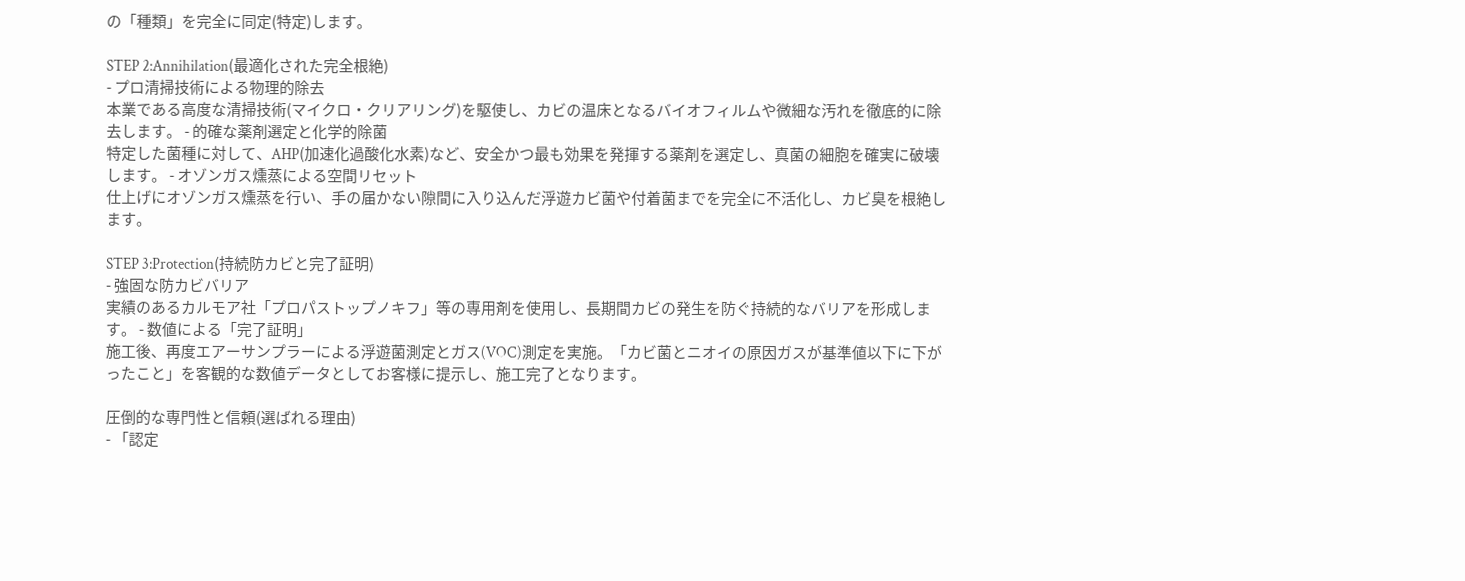の「種類」を完全に同定(特定)します。

STEP 2:Annihilation(最適化された完全根絶)
- プロ清掃技術による物理的除去
本業である高度な清掃技術(マイクロ・クリアリング)を駆使し、カビの温床となるバイオフィルムや微細な汚れを徹底的に除去します。 - 的確な薬剤選定と化学的除菌
特定した菌種に対して、AHP(加速化過酸化水素)など、安全かつ最も効果を発揮する薬剤を選定し、真菌の細胞を確実に破壊します。 - オゾンガス燻蒸による空間リセット
仕上げにオゾンガス燻蒸を行い、手の届かない隙間に入り込んだ浮遊カビ菌や付着菌までを完全に不活化し、カビ臭を根絶します。

STEP 3:Protection(持続防カビと完了証明)
- 強固な防カビバリア
実績のあるカルモア社「プロパストップノキフ」等の専用剤を使用し、長期間カビの発生を防ぐ持続的なバリアを形成します。 - 数値による「完了証明」
施工後、再度エアーサンプラーによる浮遊菌測定とガス(VOC)測定を実施。「カビ菌とニオイの原因ガスが基準値以下に下がったこと」を客観的な数値データとしてお客様に提示し、施工完了となります。

圧倒的な専門性と信頼(選ばれる理由)
- 「認定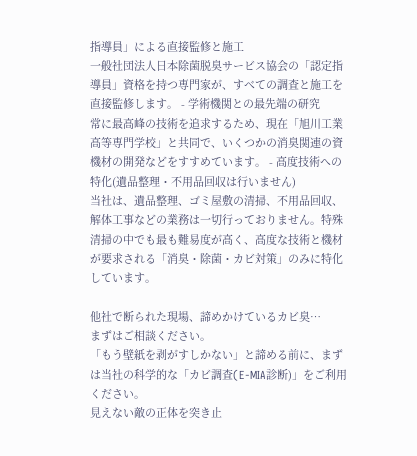指導員」による直接監修と施工
一般社団法人日本除菌脱臭サービス協会の「認定指導員」資格を持つ専門家が、すべての調査と施工を直接監修します。 - 学術機関との最先端の研究
常に最高峰の技術を追求するため、現在「旭川工業高等専門学校」と共同で、いくつかの消臭関連の資機材の開発などをすすめています。 - 高度技術への特化(遺品整理・不用品回収は行いません)
当社は、遺品整理、ゴミ屋敷の清掃、不用品回収、解体工事などの業務は一切行っておりません。特殊清掃の中でも最も難易度が高く、高度な技術と機材が要求される「消臭・除菌・カビ対策」のみに特化しています。

他社で断られた現場、諦めかけているカビ臭…
まずはご相談ください。
「もう壁紙を剥がすしかない」と諦める前に、まずは当社の科学的な「カビ調査(E-MIA診断)」をご利用ください。
見えない敵の正体を突き止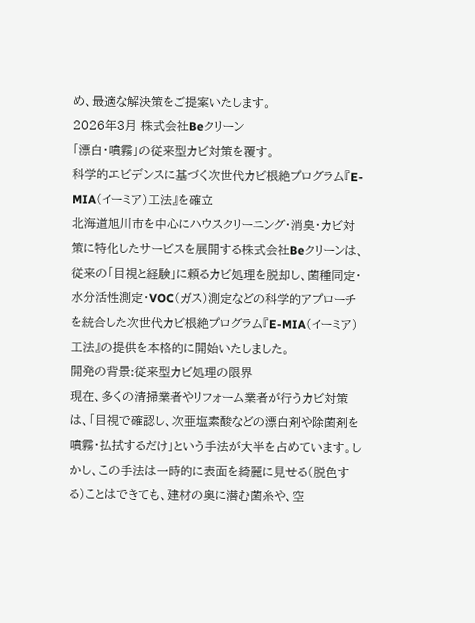め、最適な解決策をご提案いたします。
2026年3月 株式会社Beクリーン
「漂白・噴霧」の従来型カビ対策を覆す。
科学的エビデンスに基づく次世代カビ根絶プログラム『E-MIA(イーミア)工法』を確立
北海道旭川市を中心にハウスクリーニング・消臭・カビ対策に特化したサービスを展開する株式会社Beクリーンは、従来の「目視と経験」に頼るカビ処理を脱却し、菌種同定・水分活性測定・VOC(ガス)測定などの科学的アプローチを統合した次世代カビ根絶プログラム『E-MIA(イーミア)工法』の提供を本格的に開始いたしました。
開発の背景:従来型カビ処理の限界
現在、多くの清掃業者やリフォーム業者が行うカビ対策は、「目視で確認し、次亜塩素酸などの漂白剤や除菌剤を噴霧・払拭するだけ」という手法が大半を占めています。しかし、この手法は一時的に表面を綺麗に見せる(脱色する)ことはできても、建材の奥に潜む菌糸や、空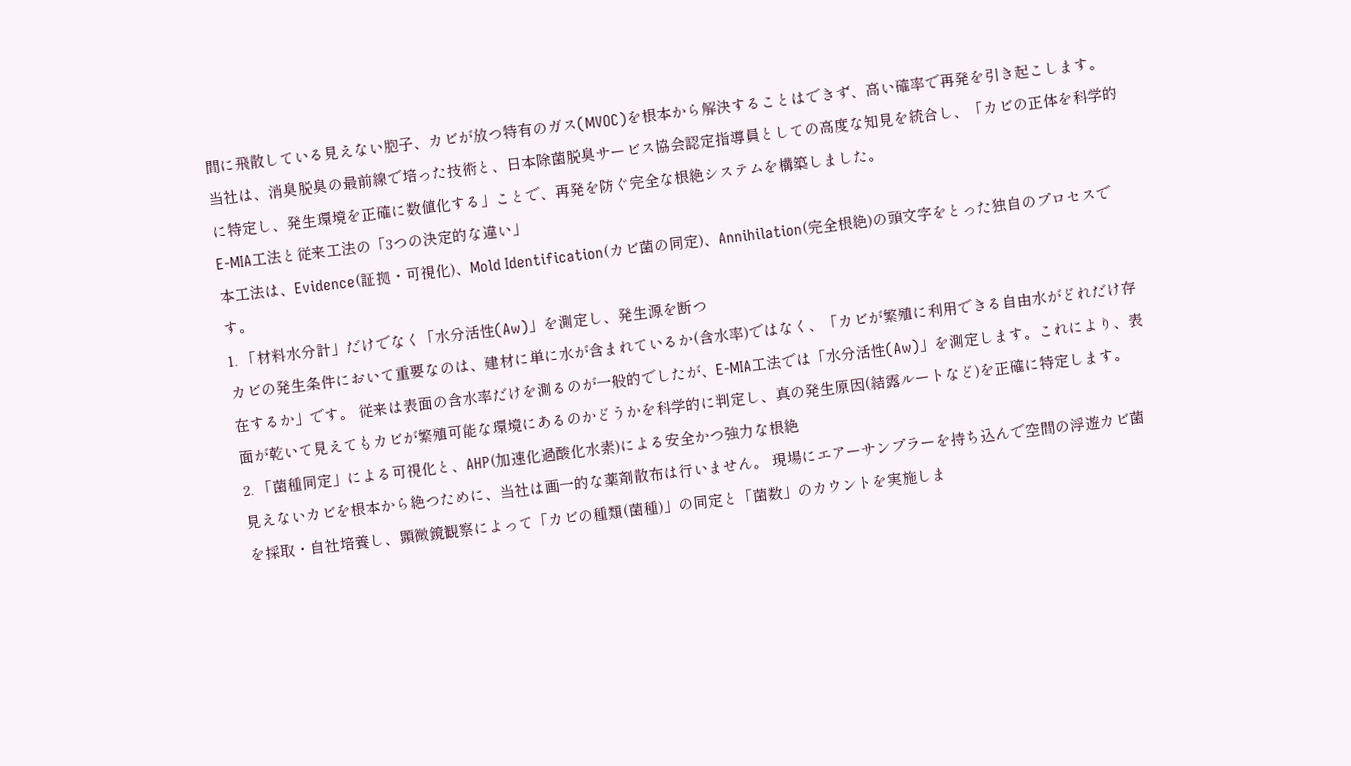間に飛散している見えない胞子、カビが放つ特有のガス(MVOC)を根本から解決することはできず、高い確率で再発を引き起こします。
当社は、消臭脱臭の最前線で培った技術と、日本除菌脱臭サービス協会認定指導員としての高度な知見を統合し、「カビの正体を科学的に特定し、発生環境を正確に数値化する」ことで、再発を防ぐ完全な根絶システムを構築しました。
E-MIA工法と従来工法の「3つの決定的な違い」
本工法は、Evidence(証拠・可視化)、Mold Identification(カビ菌の同定)、Annihilation(完全根絶)の頭文字をとった独自のプロセスです。
1. 「材料水分計」だけでなく「水分活性(Aw)」を測定し、発生源を断つ
カビの発生条件において重要なのは、建材に単に水が含まれているか(含水率)ではなく、「カビが繁殖に利用できる自由水がどれだけ存在するか」です。 従来は表面の含水率だけを測るのが一般的でしたが、E-MIA工法では「水分活性(Aw)」を測定します。これにより、表面が乾いて見えてもカビが繁殖可能な環境にあるのかどうかを科学的に判定し、真の発生原因(結露ルートなど)を正確に特定します。
2. 「菌種同定」による可視化と、AHP(加速化過酸化水素)による安全かつ強力な根絶
見えないカビを根本から絶つために、当社は画一的な薬剤散布は行いません。 現場にエアーサンプラーを持ち込んで空間の浮遊カビ菌を採取・自社培養し、顕微鏡観察によって「カビの種類(菌種)」の同定と「菌数」のカウントを実施しま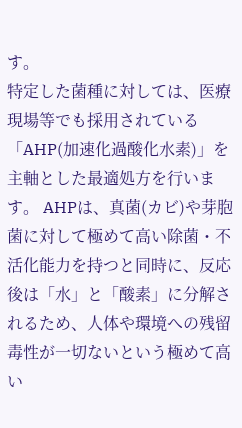す。
特定した菌種に対しては、医療現場等でも採用されている「AHP(加速化過酸化水素)」を主軸とした最適処方を行います。 AHPは、真菌(カビ)や芽胞菌に対して極めて高い除菌・不活化能力を持つと同時に、反応後は「水」と「酸素」に分解されるため、人体や環境への残留毒性が一切ないという極めて高い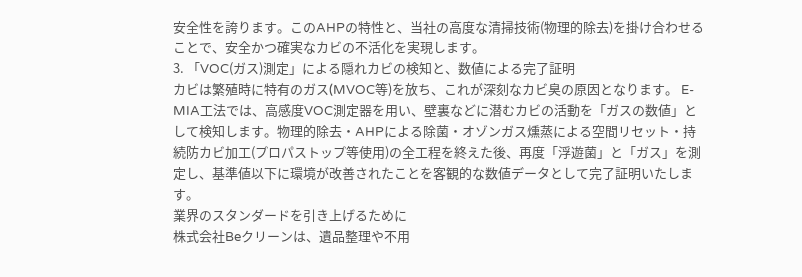安全性を誇ります。このAHPの特性と、当社の高度な清掃技術(物理的除去)を掛け合わせることで、安全かつ確実なカビの不活化を実現します。
3. 「VOC(ガス)測定」による隠れカビの検知と、数値による完了証明
カビは繁殖時に特有のガス(MVOC等)を放ち、これが深刻なカビ臭の原因となります。 E-MIA工法では、高感度VOC測定器を用い、壁裏などに潜むカビの活動を「ガスの数値」として検知します。物理的除去・AHPによる除菌・オゾンガス燻蒸による空間リセット・持続防カビ加工(プロパストップ等使用)の全工程を終えた後、再度「浮遊菌」と「ガス」を測定し、基準値以下に環境が改善されたことを客観的な数値データとして完了証明いたします。
業界のスタンダードを引き上げるために
株式会社Beクリーンは、遺品整理や不用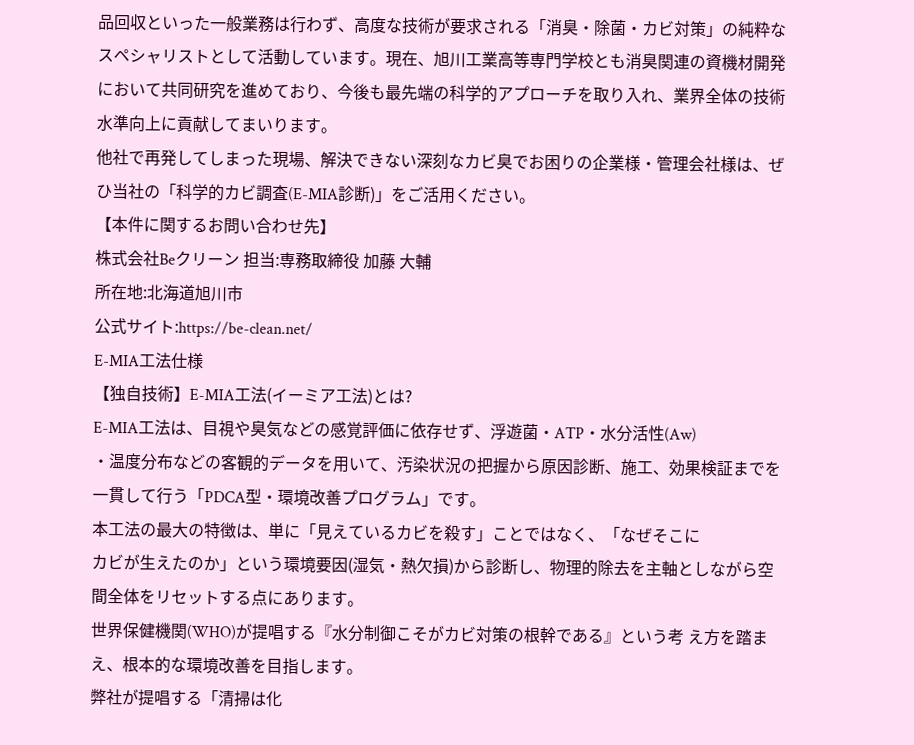品回収といった一般業務は行わず、高度な技術が要求される「消臭・除菌・カビ対策」の純粋なスペシャリストとして活動しています。現在、旭川工業高等専門学校とも消臭関連の資機材開発において共同研究を進めており、今後も最先端の科学的アプローチを取り入れ、業界全体の技術水準向上に貢献してまいります。
他社で再発してしまった現場、解決できない深刻なカビ臭でお困りの企業様・管理会社様は、ぜひ当社の「科学的カビ調査(E-MIA診断)」をご活用ください。
【本件に関するお問い合わせ先】
株式会社Beクリーン 担当:専務取締役 加藤 大輔
所在地:北海道旭川市
公式サイト:https://be-clean.net/
E-MIA工法仕様
【独自技術】E-MIA工法(イーミア工法)とは?
E-MIA工法は、目視や臭気などの感覚評価に依存せず、浮遊菌・ATP・水分活性(Aw)
・温度分布などの客観的データを用いて、汚染状況の把握から原因診断、施工、効果検証までを一貫して行う「PDCA型・環境改善プログラム」です。
本工法の最大の特徴は、単に「見えているカビを殺す」ことではなく、「なぜそこに
カビが生えたのか」という環境要因(湿気・熱欠損)から診断し、物理的除去を主軸としながら空間全体をリセットする点にあります。
世界保健機関(WHO)が提唱する『水分制御こそがカビ対策の根幹である』という考 え方を踏まえ、根本的な環境改善を目指します。
弊社が提唱する「清掃は化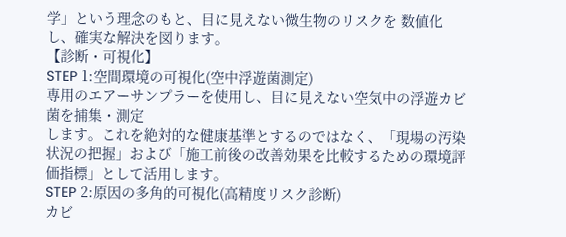学」という理念のもと、目に見えない微生物のリスクを 数値化し、確実な解決を図ります。
【診断・可視化】
STEP 1:空間環境の可視化(空中浮遊菌測定)
専用のエアーサンプラーを使用し、目に見えない空気中の浮遊カビ菌を捕集・測定
します。これを絶対的な健康基準とするのではなく、「現場の汚染状況の把握」および「施工前後の改善効果を比較するための環境評価指標」として活用します。
STEP 2:原因の多角的可視化(高精度リスク診断)
カビ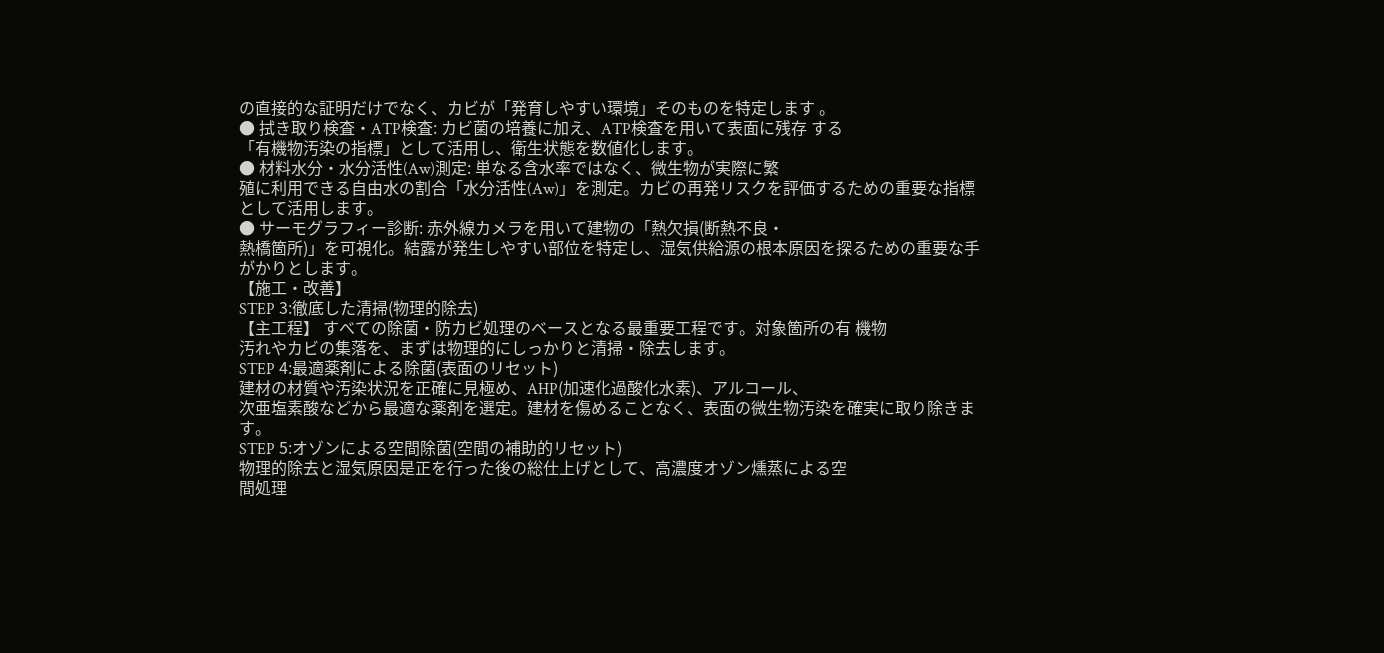の直接的な証明だけでなく、カビが「発育しやすい環境」そのものを特定します 。
● 拭き取り検査・ATP検査: カビ菌の培養に加え、ATP検査を用いて表面に残存 する
「有機物汚染の指標」として活用し、衛生状態を数値化します。
● 材料水分・水分活性(Aw)測定: 単なる含水率ではなく、微生物が実際に繁
殖に利用できる自由水の割合「水分活性(Aw)」を測定。カビの再発リスクを評価するための重要な指標として活用します。
● サーモグラフィー診断: 赤外線カメラを用いて建物の「熱欠損(断熱不良・
熱橋箇所)」を可視化。結露が発生しやすい部位を特定し、湿気供給源の根本原因を探るための重要な手がかりとします。
【施工・改善】
STEP 3:徹底した清掃(物理的除去)
【主工程】 すべての除菌・防カビ処理のベースとなる最重要工程です。対象箇所の有 機物
汚れやカビの集落を、まずは物理的にしっかりと清掃・除去します。
STEP 4:最適薬剤による除菌(表面のリセット)
建材の材質や汚染状況を正確に見極め、AHP(加速化過酸化水素)、アルコール、
次亜塩素酸などから最適な薬剤を選定。建材を傷めることなく、表面の微生物汚染を確実に取り除きます。
STEP 5:オゾンによる空間除菌(空間の補助的リセット)
物理的除去と湿気原因是正を行った後の総仕上げとして、高濃度オゾン燻蒸による空
間処理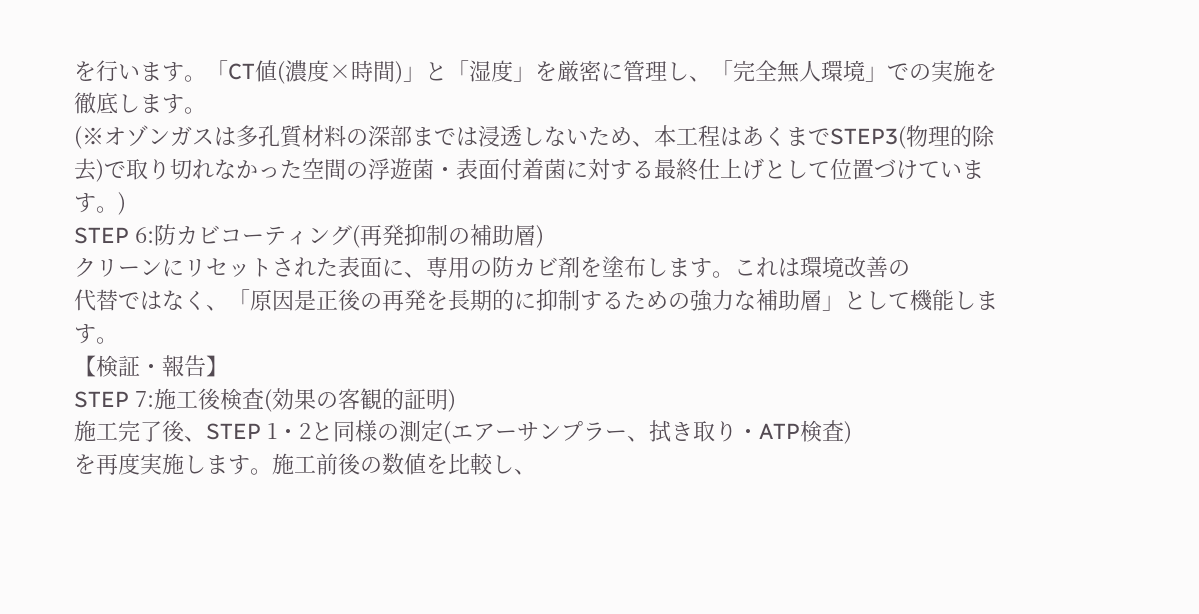を行います。「CT値(濃度×時間)」と「湿度」を厳密に管理し、「完全無人環境」での実施を徹底します。
(※オゾンガスは多孔質材料の深部までは浸透しないため、本工程はあくまでSTEP3(物理的除去)で取り切れなかった空間の浮遊菌・表面付着菌に対する最終仕上げとして位置づけています。)
STEP 6:防カビコーティング(再発抑制の補助層)
クリーンにリセットされた表面に、専用の防カビ剤を塗布します。これは環境改善の
代替ではなく、「原因是正後の再発を長期的に抑制するための強力な補助層」として機能します。
【検証・報告】
STEP 7:施工後検査(効果の客観的証明)
施工完了後、STEP 1・2と同様の測定(エアーサンプラー、拭き取り・ATP検査)
を再度実施します。施工前後の数値を比較し、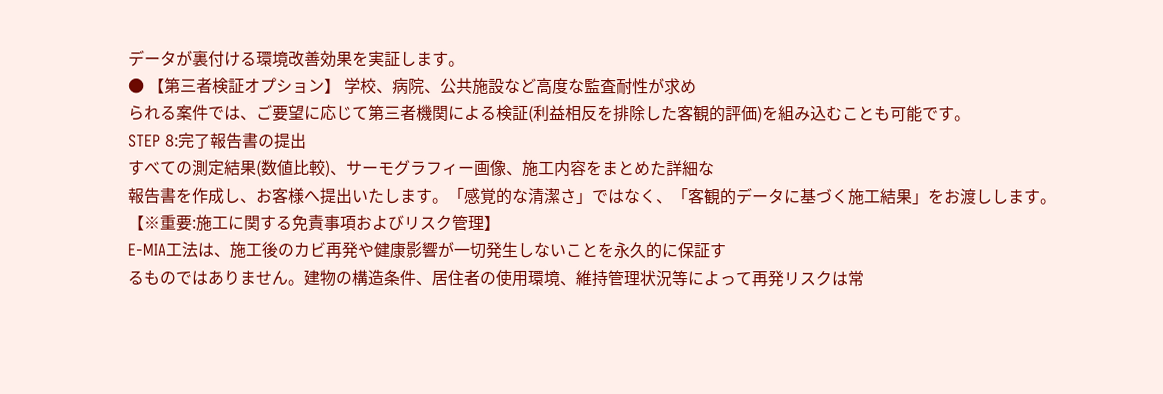データが裏付ける環境改善効果を実証します。
● 【第三者検証オプション】 学校、病院、公共施設など高度な監査耐性が求め
られる案件では、ご要望に応じて第三者機関による検証(利益相反を排除した客観的評価)を組み込むことも可能です。
STEP 8:完了報告書の提出
すべての測定結果(数値比較)、サーモグラフィー画像、施工内容をまとめた詳細な
報告書を作成し、お客様へ提出いたします。「感覚的な清潔さ」ではなく、「客観的データに基づく施工結果」をお渡しします。
【※重要:施工に関する免責事項およびリスク管理】
E-MIA工法は、施工後のカビ再発や健康影響が一切発生しないことを永久的に保証す
るものではありません。建物の構造条件、居住者の使用環境、維持管理状況等によって再発リスクは常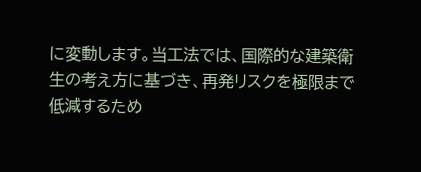に変動します。当工法では、国際的な建築衛生の考え方に基づき、再発リスクを極限まで低減するため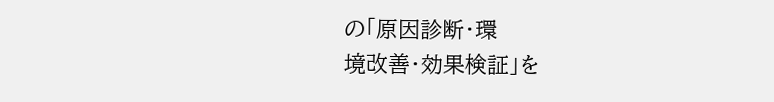の「原因診断・環
境改善・効果検証」を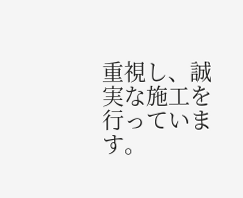重視し、誠実な施工を
行っています。